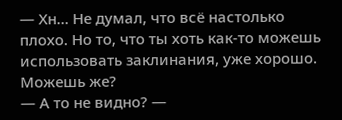— Хн… Не думал, что всё настолько плохо. Но то, что ты хоть как-то можешь использовать заклинания, уже хорошо. Можешь же?
— А то не видно? —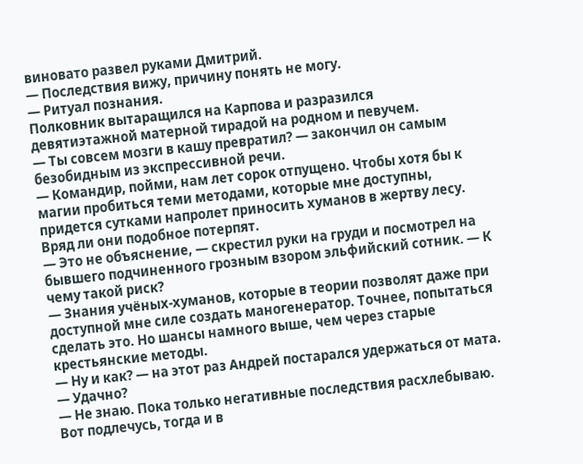виновато развел руками Дмитрий.
— Последствия вижу, причину понять не могу.
— Ритуал познания.
Полковник вытаращился на Карпова и разразился девятиэтажной матерной тирадой на родном и певучем.
— Ты совсем мозги в кашу превратил? — закончил он самым безобидным из экспрессивной речи.
— Командир, пойми, нам лет сорок отпущено. Чтобы хотя бы к магии пробиться теми методами, которые мне доступны, придется сутками напролет приносить хуманов в жертву лесу. Вряд ли они подобное потерпят.
— Это не объяснение, — скрестил руки на груди и посмотрел на бывшего подчиненного грозным взором эльфийский сотник. — К чему такой риск?
— Знания учёных-хуманов, которые в теории позволят даже при доступной мне силе создать маногенератор. Точнее, попытаться сделать это. Но шансы намного выше, чем через старые крестьянские методы.
— Ну и как? — на этот раз Андрей постарался удержаться от мата. — Удачно?
— Не знаю. Пока только негативные последствия расхлебываю. Вот подлечусь, тогда и в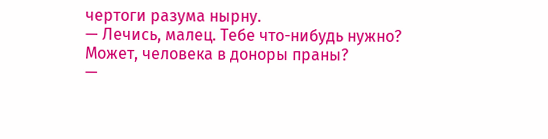чертоги разума нырну.
— Лечись, малец. Тебе что-нибудь нужно? Может, человека в доноры праны?
—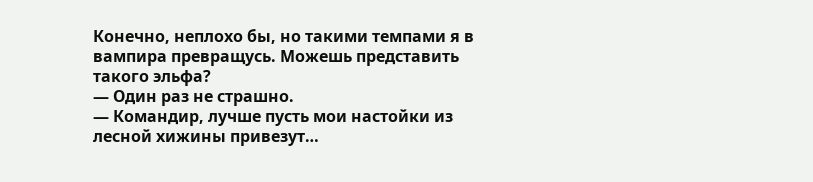Конечно, неплохо бы, но такими темпами я в вампира превращусь. Можешь представить такого эльфа?
— Один раз не страшно.
— Командир, лучше пусть мои настойки из лесной хижины привезут…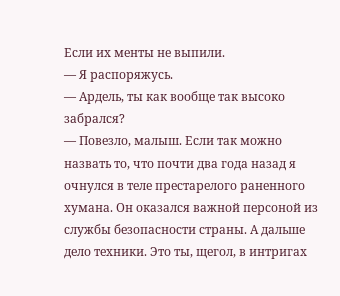Если их менты не выпили.
— Я распоряжусь.
— Ардель, ты как вообще так высоко забрался?
— Повезло, малыш. Если так можно назвать то, что почти два года назад я очнулся в теле престарелого раненного хумана. Он оказался важной персоной из службы безопасности страны. А дальше дело техники. Это ты, щегол, в интригах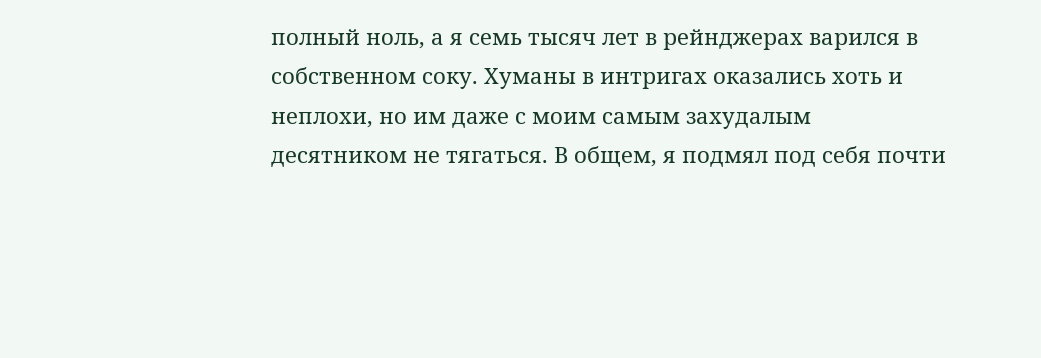полный ноль, а я семь тысяч лет в рейнджерах варился в собственном соку. Хуманы в интригах оказались хоть и неплохи, но им даже с моим самым захудалым десятником не тягаться. В общем, я подмял под себя почти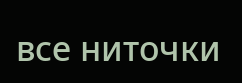все ниточки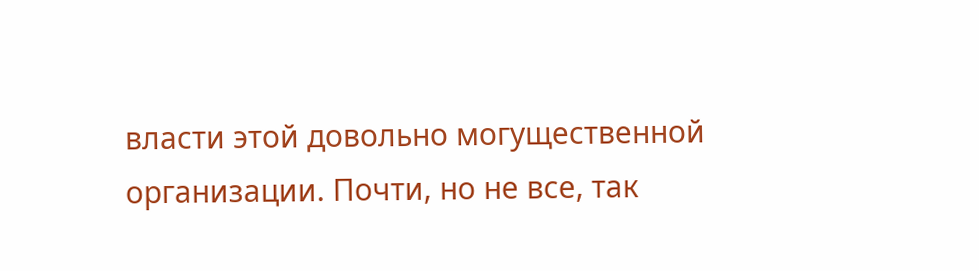власти этой довольно могущественной организации. Почти, но не все, так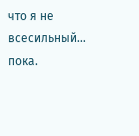что я не всесильный… пока.